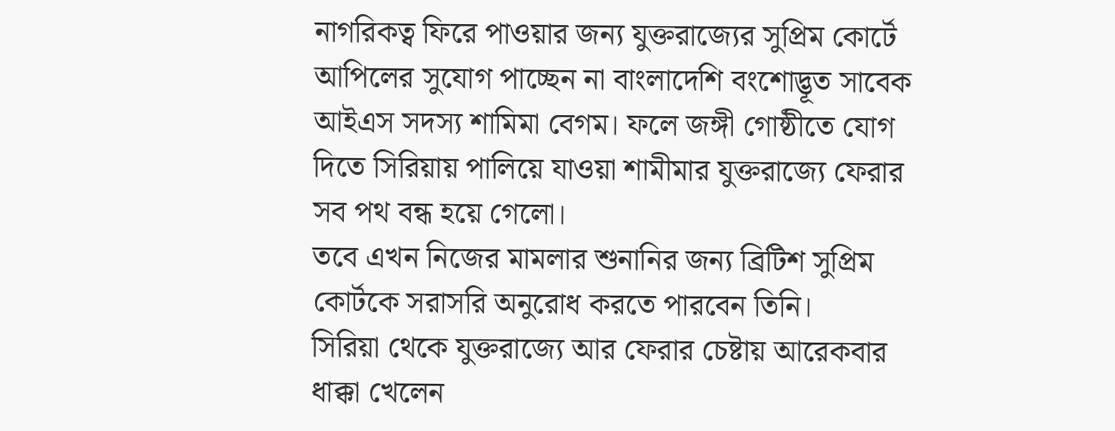নাগরিকত্ব ফিরে পাওয়ার জন্য যুক্তরাজ্যের সুপ্রিম কোর্টে আপিলের সুযোগ পাচ্ছেন না বাংলাদেশি বংশোদ্ভূত সাবেক আইএস সদস্য শামিমা বেগম। ফলে জঙ্গী গোষ্ঠীতে যোগ দিতে সিরিয়ায় পালিয়ে যাওয়া শামীমার যুক্তরাজ্যে ফেরার সব পথ বন্ধ হয়ে গেলো।
তবে এখন নিজের মামলার শুনানির জন্য ব্রিটিশ সুপ্রিম কোর্টকে সরাসরি অনুরোধ করতে পারবেন তিনি।
সিরিয়া থেকে যুক্তরাজ্যে আর ফেরার চেষ্টায় আরেকবার ধাক্কা খেলেন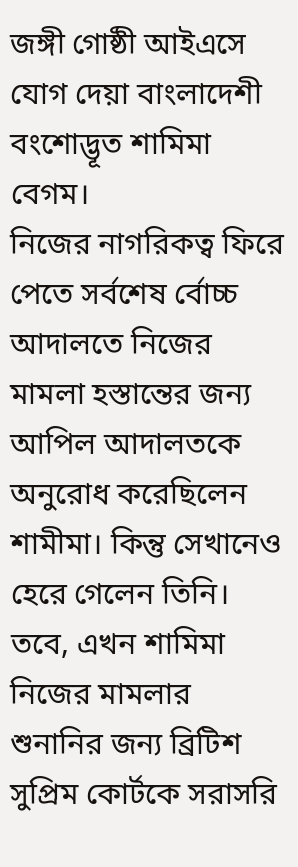জঙ্গী গোষ্ঠী আইএসে যোগ দেয়া বাংলাদেশী বংশোদ্ভূত শামিমা বেগম।
নিজের নাগরিকত্ব ফিরে পেতে সর্বশেষ র্বোচ্চ আদালতে নিজের মামলা হস্তান্তের জন্য আপিল আদালতকে অনুরোধ করেছিলেন শামীমা। কিন্তু সেখানেও হেরে গেলেন তিনি।
তবে, এখন শামিমা নিজের মামলার শুনানির জন্য ব্রিটিশ সুপ্রিম কোর্টকে সরাসরি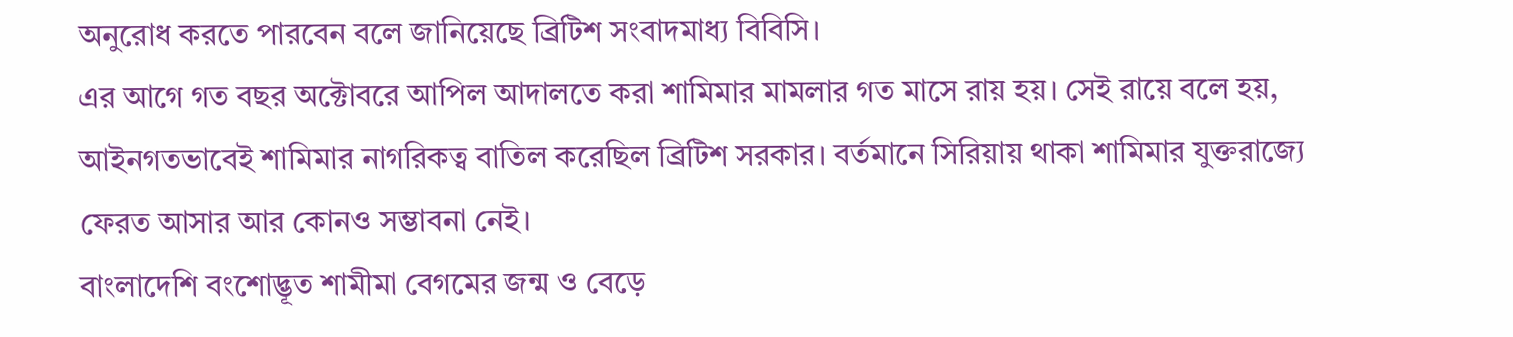অনুরোধ করতে পারবেন বলে জানিয়েছে ব্রিটিশ সংবাদমাধ্য বিবিসি।
এর আগে গত বছর অক্টোবরে আপিল আদালতে করা শামিমার মামলার গত মাসে রায় হয়। সেই রায়ে বলে হয়, আইনগতভাবেই শামিমার নাগরিকত্ব বাতিল করেছিল ব্রিটিশ সরকার। বর্তমানে সিরিয়ায় থাকা শামিমার যুক্তরাজ্যে ফেরত আসার আর কোনও সম্ভাবনা নেই।
বাংলাদেশি বংশোদ্ভূত শামীমা বেগমের জন্ম ও বেড়ে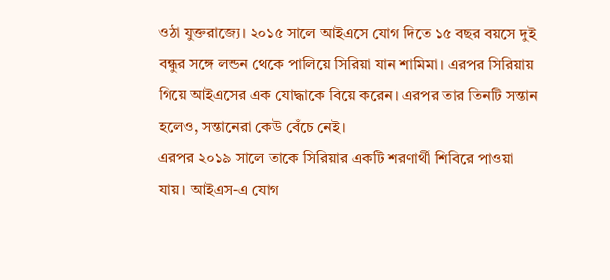ওঠা যুক্তরাজ্যে। ২০১৫ সালে আইএসে যোগ দিতে ১৫ বছর বয়সে দুই বন্ধুর সঙ্গে লন্ডন থেকে পালিয়ে সিরিয়া যান শামিমা। এরপর সিরিয়ায় গিয়ে আইএসের এক যোদ্ধাকে বিয়ে করেন। এরপর তার তিনটি সন্তান হলেও, সন্তানেরা কেউ বেঁচে নেই।
এরপর ২০১৯ সালে তাকে সিরিয়ার একটি শরণার্থী শিবিরে পাওয়া যায়। আইএস-এ যোগ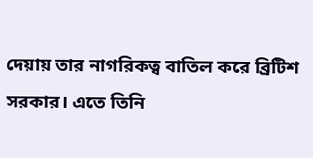দেয়ায় তার নাগরিকত্ব বাতিল করে ব্রিটিশ সরকার। এতে তিনি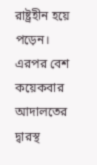রাষ্ট্রহীন হয়ে পড়েন। এরপর বেশ কয়েকবার আদালতের দ্বারস্থ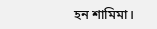হন শামিমা।